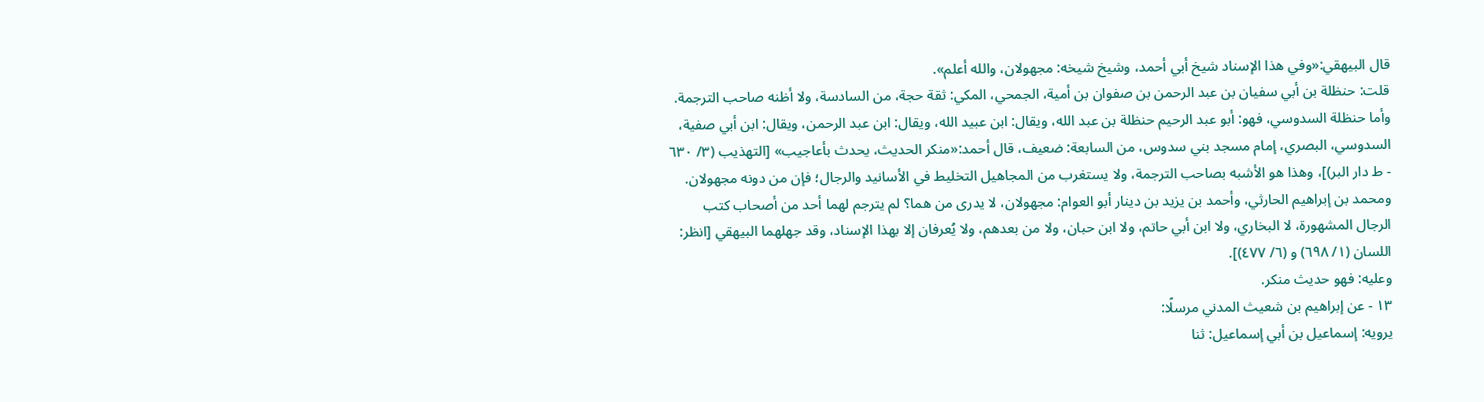قال البيهقي:«وفي هذا الإسناد شيخ أبي أحمد، وشيخ شيخه: مجهولان، والله أعلم».
قلت: حنظلة بن أبي سفيان بن عبد الرحمن بن صفوان بن أمية، الجمحي، المكي: ثقة حجة، من السادسة، ولا أظنه صاحب الترجمة.
وأما حنظلة السدوسي، فهو: أبو عبد الرحيم حنظلة بن عبد الله، ويقال: ابن عبيد الله، ويقال: ابن عبد الرحمن، ويقال: ابن أبي صفية، السدوسي، البصري، إمام مسجد بني سدوس، من السابعة: ضعيف، قال أحمد:«منكر الحديث، يحدث بأعاجيب» [التهذيب (٣/ ٦٣٠ - ط دار البر)]، وهذا هو الأشبه بصاحب الترجمة، ولا يستغرب من المجاهيل التخليط في الأسانيد والرجال؛ فإن من دونه مجهولان.
ومحمد بن إبراهيم الحارثي، وأحمد بن يزيد بن دينار أبو العوام: مجهولان، لا يدرى من هما؟ لم يترجم لهما أحد من أصحاب كتب الرجال المشهورة، لا البخاري، ولا ابن أبي حاتم، ولا ابن حبان، ولا من بعدهم، ولا يُعرفان إلا بهذا الإسناد، وقد جهلهما البيهقي [انظر: اللسان (١/ ٦٩٨) و (٦/ ٤٧٧)].
وعليه: فهو حديث منكر.
١٣ - عن إبراهيم بن شعيث المدني مرسلًا:
يرويه: إسماعيل بن أبي إسماعيل: ثنا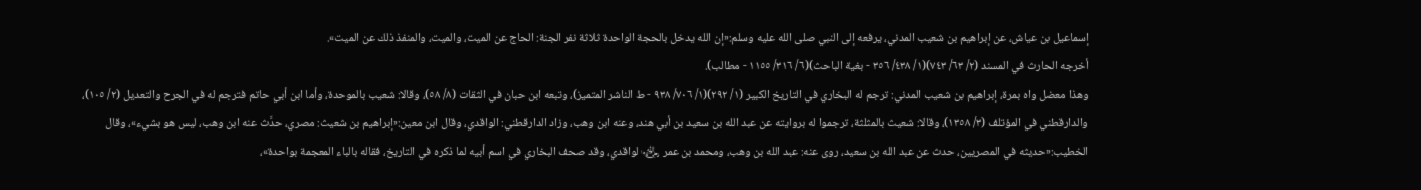إسماعيل بن عياش، عن إبراهيم بن شعيب المدني، يرفعه إلى النبي صلى الله عليه وسلم:«إن الله يدخل بالحجة الواحدة ثلاثة نفر الجنة: الحاج عن الميت، والميت، والمنفذ ذلك عن الميت».
أخرجه الحارث في المسند (٢/ ٦٣/ ٧٤٣)(١/ ٤٣٨/ ٣٥٦ - بغية الباحث)(٦/ ٣١٦/ ١١٥٥ - مطالب).
وهذا معضل واه بمرة، إبراهيم بن شعيب المدني: ترجم له البخاري في التاريخ الكبير (١/ ٢٩٢)(١/ ٧٠٦/ ٩٣٨ - ط الناشر المتميز)، وتبعه ابن حبان في الثقات (٨/ ٥٨)، وقالا: شعيب بالموحدة، وأما ابن أبي حاتم فترجم له في الجرح والتعديل (٢/ ١٠٥)، والدارقطني في المؤتلف (٣/ ١٣٥٨)، وقالا: شعيث بالمثلثة، ترجموا له بروايته عن عبد الله بن سعيد بن أبي هند، وعنه ابن وهب، وزاد الدارقطني: الواقدي، وقال ابن معين:«إبراهيم بن شعيث: مصري، حدَّث عنه ابن وهب، ليس هو بشيء»، وقال الخطيب:«حديثه في المصريين، حدث عن عبد الله بن سعيد، روى عنه: عبد الله بن وهب، ومحمد بن عمر ﵄ لواقدي، وقد صحف البخاري في اسم أبيه لما ذكره في التاريخ، فقاله بالباء المعجمة بواحدة»،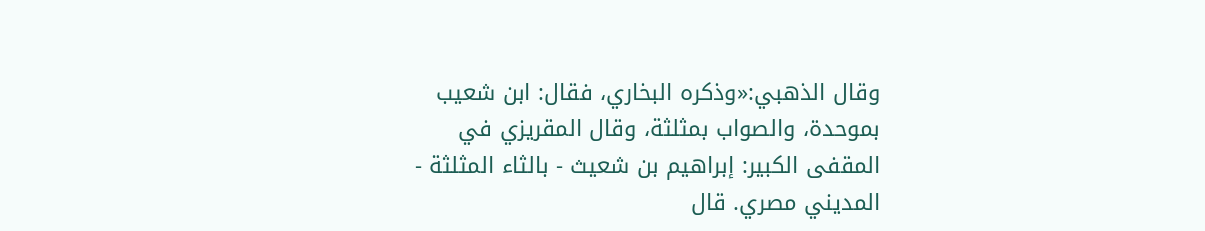وقال الذهبي:«وذكره البخاري، فقال: ابن شعيب بموحدة، والصواب بمثلثة، وقال المقريزي في المقفى الكبير: إبراهيم بن شعيث - بالثاء المثلثة - المديني مصري. قال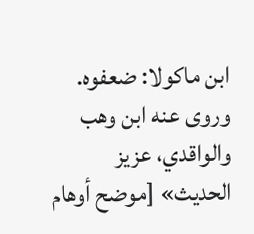ابن ماكولا: ضعفوه. وروى عنه ابن وهب والواقدي، عزيز الحديث» [موضح أوهام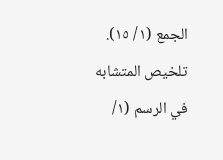الجمع (١/ ١٥). تلخيص المتشابه في الرسم (١/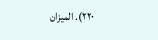٢٢٠). الميزان